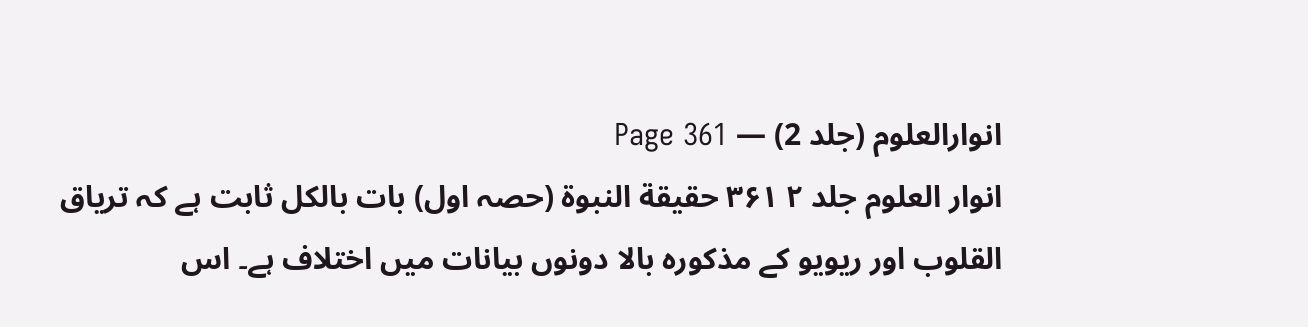انوارالعلوم (جلد 2) — Page 361
انوار العلوم جلد ۲ ۳۶۱ حقيقة النبوة (حصہ اول) بات بالکل ثابت ہے کہ تریاق القلوب اور ریویو کے مذکورہ بالا دونوں بیانات میں اختلاف ہے۔ اس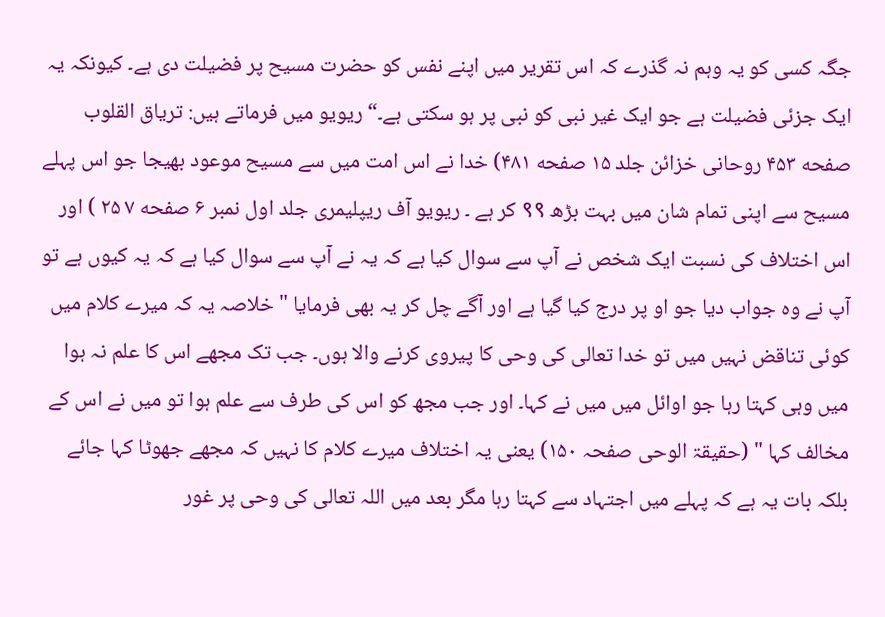جگہ کسی کو یہ وہم نہ گذرے کہ اس تقریر میں اپنے نفس کو حضرت مسیح پر فضیلت دی ہے۔ کیونکہ یہ ایک جزئی فضیلت ہے جو ایک غیر نبی کو نبی پر ہو سکتی ہے۔“ ریویو میں فرماتے ہیں: تریاق القلوب صفحه ۴۵۳ روحانی خزائن جلد ۱۵ صفحه ۴۸۱) خدا نے اس امت میں سے مسیح موعود بھیجا جو اس پہلے مسیح سے اپنی تمام شان میں بہت بڑھ ९९ کر ہے ۔ ریویو آف ریپلیمری جلد اول نمبر ۶ صفحه ۷ ۲۵ ) اور اس اختلاف کی نسبت ایک شخص نے آپ سے سوال کیا ہے کہ یہ نے آپ سے سوال کیا ہے کہ یہ کیوں ہے تو آپ نے وہ جواب دیا جو او پر درج کیا گیا ہے اور آگے چل کر یہ بھی فرمایا " خلاصہ یہ کہ میرے کلام میں کوئی تناقض نہیں میں تو خدا تعالی کی وحی کا پیروی کرنے والا ہوں۔ جب تک مجھے اس کا علم نہ ہوا میں وہی کہتا رہا جو اوائل میں میں نے کہا۔ اور جب مجھ کو اس کی طرف سے علم ہوا تو میں نے اس کے مخالف کہا " (حقیقۃ الوحی صفحہ ۱۵۰) یعنی یہ اختلاف میرے کلام کا نہیں کہ مجھے جھوٹا کہا جائے بلکہ بات یہ ہے کہ پہلے میں اجتہاد سے کہتا رہا مگر بعد میں اللہ تعالی کی وحی پر غور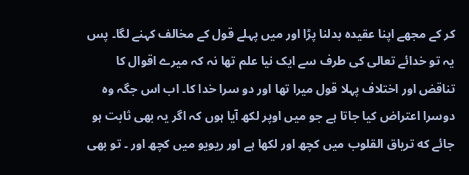کر کے مجھے اپنا عقیدہ بدلنا پڑا اور میں پہلے قول کے مخالف کہنے لگا۔ پس یہ تو خدائے تعالی کی طرف سے ایک نیا علم تھا نہ کہ میرے اقوال کا تناقض اور اختلاف پہلا قول میرا تھا اور دو سرا خدا کا۔ اب اس جگہ وہ دوسرا اعتراض کیا جاتا ہے جو میں اوپر لکھ آیا ہوں کہ اگر یہ بھی ثابت ہو جائے که تریاق القلوب میں کچھ اور لکھا ہے اور ریویو میں کچھ اور ۔ تو بھی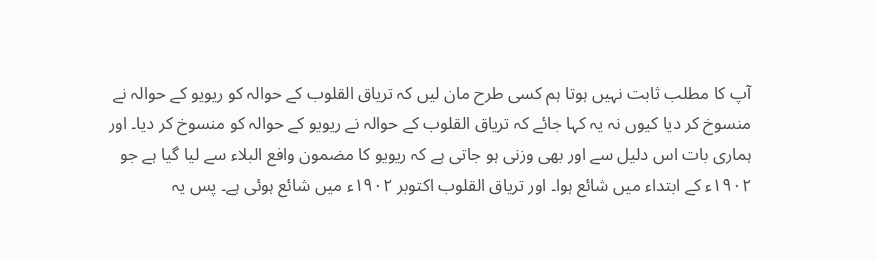آپ کا مطلب ثابت نہیں ہوتا ہم کسی طرح مان لیں کہ تریاق القلوب کے حوالہ کو ریویو کے حوالہ نے منسوخ کر دیا کیوں نہ یہ کہا جائے کہ تریاق القلوب کے حوالہ نے ریویو کے حوالہ کو منسوخ کر دیا۔ اور ہماری بات اس دلیل سے اور بھی وزنی ہو جاتی ہے کہ ریویو کا مضمون وافع البلاء سے لیا گیا ہے جو ۱۹۰۲ء کے ابتداء میں شائع ہوا۔ اور تریاق القلوب اکتوبر ۱۹۰۲ء میں شائع ہوئی ہے۔ پس یہ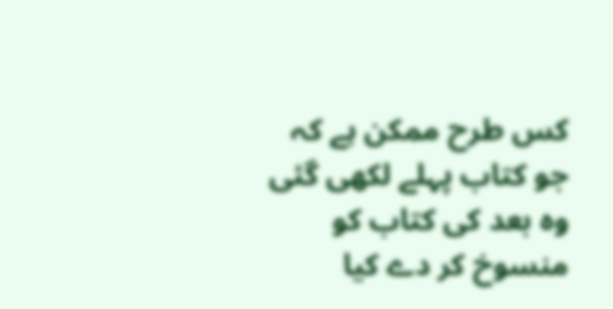کس طرح ممکن ہے کہ جو کتاب پہلے لکھی گئی وہ بعد کی کتاب کو منسوخ کر دے کیا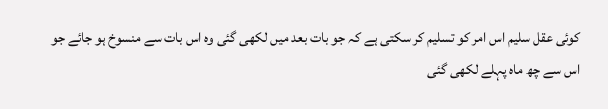کوئی عقل سلیم اس امر کو تسلیم کر سکتی ہے کہ جو بات بعد میں لکھی گئی وہ اس بات سے منسوخ ہو جائے جو اس سے چھ ماہ پہلے لکھی گئی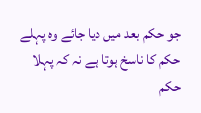جو حکم بعد میں دیا جائے وہ پہلے حکم کا ناسخ ہوتا ہے نہ کہ پہلا حکم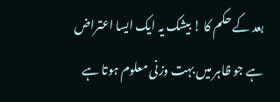بعد کے حکم کا ! بیشک یہ ایک ایسا اعتراض ہے جو ظاہر میں بہت وزنی معلوم ہوتا ہے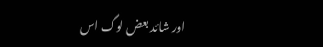اور شائد بعض لوگ اس